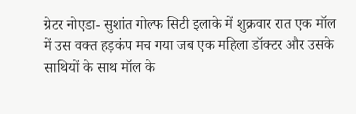ग्रेटर नोएडा- सुशांत गोल्फ सिटी इलाके में शुक्रवार रात एक मॉल में उस वक्त हड़कंप मच गया जब एक महिला डॉक्टर और उसके साथियों के साथ मॉल के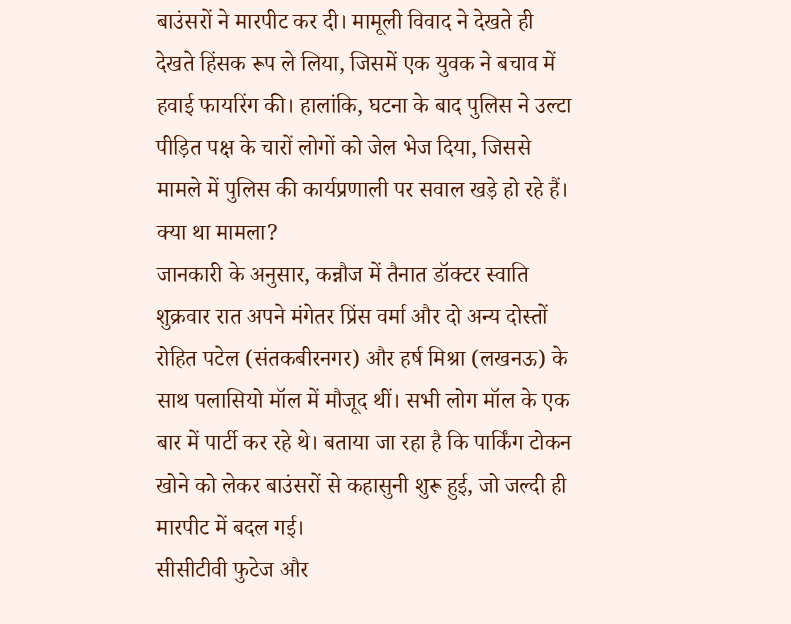बाउंसरों ने मारपीट कर दी। मामूली विवाद ने देखते ही देखते हिंसक रूप ले लिया, जिसमें एक युवक ने बचाव में हवाई फायरिंग की। हालांकि, घटना के बाद पुलिस ने उल्टा पीड़ित पक्ष के चारों लोगों को जेल भेज दिया, जिससे मामले में पुलिस की कार्यप्रणाली पर सवाल खड़े हो रहे हैं।
क्या था मामला?
जानकारी के अनुसार, कन्नौज में तैनात डॉक्टर स्वाति शुक्रवार रात अपने मंगेतर प्रिंस वर्मा और दो अन्य दोस्तों रोहित पटेल (संतकबीरनगर) और हर्ष मिश्रा (लखनऊ) के साथ पलासियो मॉल में मौजूद थीं। सभी लोग मॉल के एक बार में पार्टी कर रहे थे। बताया जा रहा है कि पार्किंग टोकन खोने को लेकर बाउंसरों से कहासुनी शुरू हुई, जो जल्दी ही मारपीट में बदल गई।
सीसीटीवी फुटेज और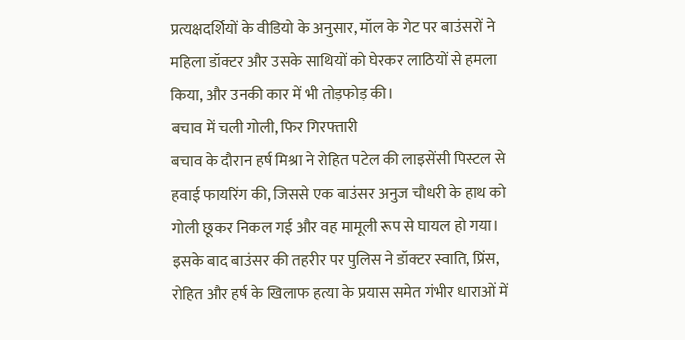प्रत्यक्षदर्शियों के वीडियो के अनुसार, मॉल के गेट पर बाउंसरों ने महिला डॉक्टर और उसके साथियों को घेरकर लाठियों से हमला किया, और उनकी कार में भी तोड़फोड़ की।
बचाव में चली गोली, फिर गिरफ्तारी
बचाव के दौरान हर्ष मिश्रा ने रोहित पटेल की लाइसेंसी पिस्टल से हवाई फायरिंग की, जिससे एक बाउंसर अनुज चौधरी के हाथ को गोली छूकर निकल गई और वह मामूली रूप से घायल हो गया।
इसके बाद बाउंसर की तहरीर पर पुलिस ने डॉक्टर स्वाति, प्रिंस, रोहित और हर्ष के खिलाफ हत्या के प्रयास समेत गंभीर धाराओं में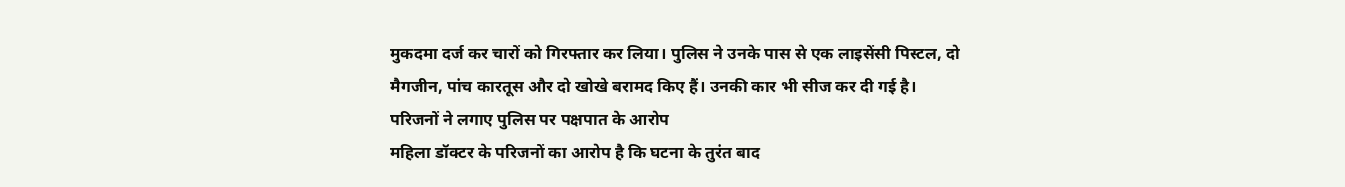मुकदमा दर्ज कर चारों को गिरफ्तार कर लिया। पुलिस ने उनके पास से एक लाइसेंसी पिस्टल, दो मैगजीन, पांच कारतूस और दो खोखे बरामद किए हैं। उनकी कार भी सीज कर दी गई है।
परिजनों ने लगाए पुलिस पर पक्षपात के आरोप
महिला डॉक्टर के परिजनों का आरोप है कि घटना के तुरंत बाद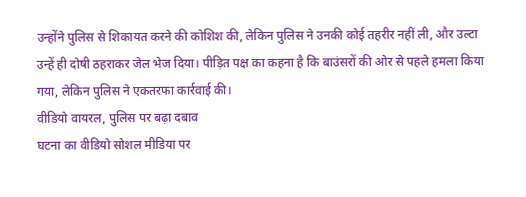उन्होंने पुलिस से शिकायत करने की कोशिश की, लेकिन पुलिस ने उनकी कोई तहरीर नहीं ली, और उल्टा उन्हें ही दोषी ठहराकर जेल भेज दिया। पीड़ित पक्ष का कहना है कि बाउंसरों की ओर से पहले हमला किया गया, लेकिन पुलिस ने एकतरफा कार्रवाई की।
वीडियो वायरल, पुलिस पर बढ़ा दबाव
घटना का वीडियो सोशल मीडिया पर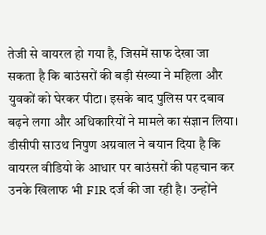तेजी से वायरल हो गया है, जिसमें साफ देखा जा सकता है कि बाउंसरों की बड़ी संख्या ने महिला और युवकों को घेरकर पीटा। इसके बाद पुलिस पर दबाव बढ़ने लगा और अधिकारियों ने मामले का संज्ञान लिया।
डीसीपी साउथ निपुण अग्रवाल ने बयान दिया है कि वायरल वीडियो के आधार पर बाउंसरों की पहचान कर उनके खिलाफ भी FIR दर्ज की जा रही है। उन्होंने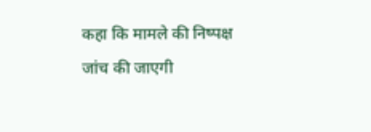कहा कि मामले की निष्पक्ष जांच की जाएगी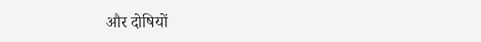और दोषियों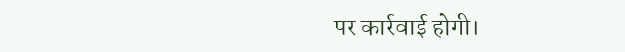पर कार्रवाई होगी।